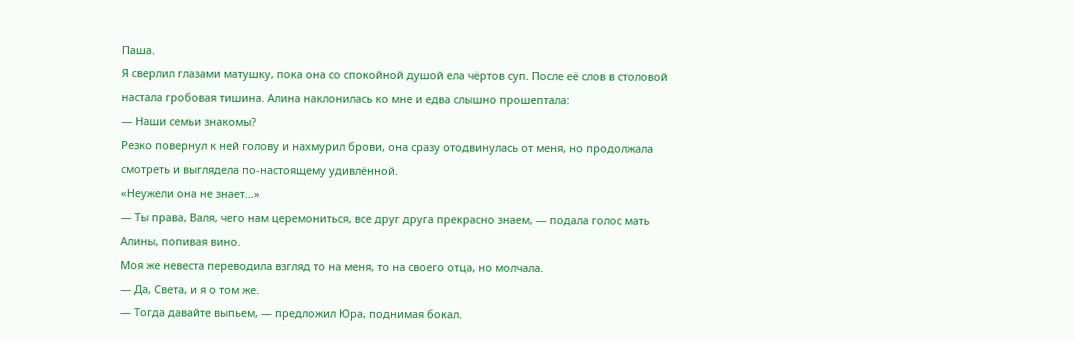Паша.
Я сверлил глазами матушку, пока она со спокойной душой ела чёртов суп. После её слов в столовой настала гробовая тишина. Алина наклонилась ко мне и едва слышно прошептала:
— Наши семьи знакомы?
Резко повернул к ней голову и нахмурил брови, она сразу отодвинулась от меня, но продолжала смотреть и выглядела по-настоящему удивлённой.
«Неужели она не знает...»
— Ты права, Валя, чего нам церемониться, все друг друга прекрасно знаем, — подала голос мать Алины, попивая вино.
Моя же невеста переводила взгляд то на меня, то на своего отца, но молчала.
— Да, Света, и я о том же.
— Тогда давайте выпьем, — предложил Юра, поднимая бокал.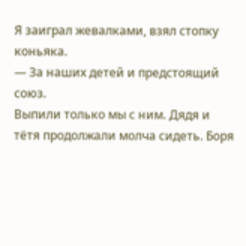Я заиграл жевалками, взял стопку коньяка.
— За наших детей и предстоящий союз.
Выпили только мы с ним. Дядя и тётя продолжали молча сидеть. Боря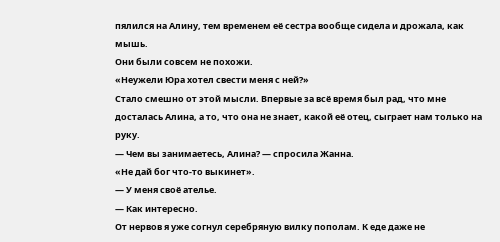пялился на Алину, тем временем её сестра вообще сидела и дрожала, как мышь.
Они были совсем не похожи.
«Неужели Юра хотел свести меня с ней?»
Стало смешно от этой мысли. Впервые за всё время был рад, что мне досталась Алина, а то, что она не знает, какой её отец, сыграет нам только на руку.
— Чем вы занимаетесь, Алина? — спросила Жанна.
«Не дай бог что-то выкинет».
— У меня своё ателье.
— Как интересно.
От нервов я уже согнул серебряную вилку пополам. К еде даже не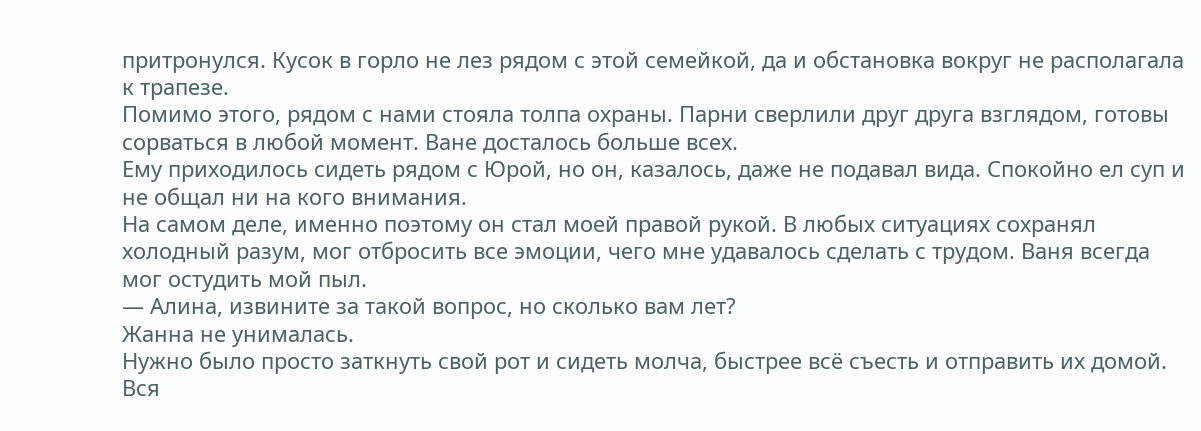притронулся. Кусок в горло не лез рядом с этой семейкой, да и обстановка вокруг не располагала к трапезе.
Помимо этого, рядом с нами стояла толпа охраны. Парни сверлили друг друга взглядом, готовы сорваться в любой момент. Ване досталось больше всех.
Ему приходилось сидеть рядом с Юрой, но он, казалось, даже не подавал вида. Спокойно ел суп и не общал ни на кого внимания.
На самом деле, именно поэтому он стал моей правой рукой. В любых ситуациях сохранял холодный разум, мог отбросить все эмоции, чего мне удавалось сделать с трудом. Ваня всегда мог остудить мой пыл.
— Алина, извините за такой вопрос, но сколько вам лет?
Жанна не унималась.
Нужно было просто заткнуть свой рот и сидеть молча, быстрее всё съесть и отправить их домой. Вся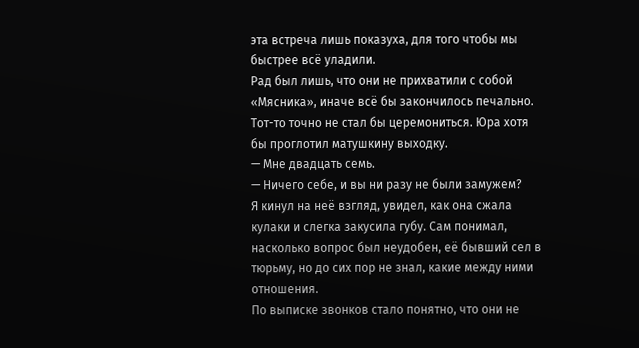эта встреча лишь показуха, для того чтобы мы быстрее всё уладили.
Рад был лишь, что они не прихватили с собой «Мясника», иначе всё бы закончилось печально. Тот-то точно не стал бы церемониться. Юра хотя бы проглотил матушкину выходку.
— Мне двадцать семь.
— Ничего себе, и вы ни разу не были замужем?
Я кинул на неё взгляд, увидел, как она сжала кулаки и слегка закусила губу. Сам понимал, насколько вопрос был неудобен, её бывший сел в тюрьму, но до сих пор не знал, какие между ними отношения.
По выписке звонков стало понятно, что они не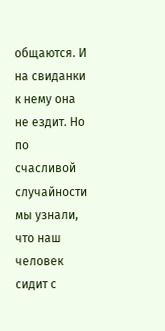общаются. И на свиданки к нему она не ездит. Но по счасливой случайности мы узнали, что наш человек сидит с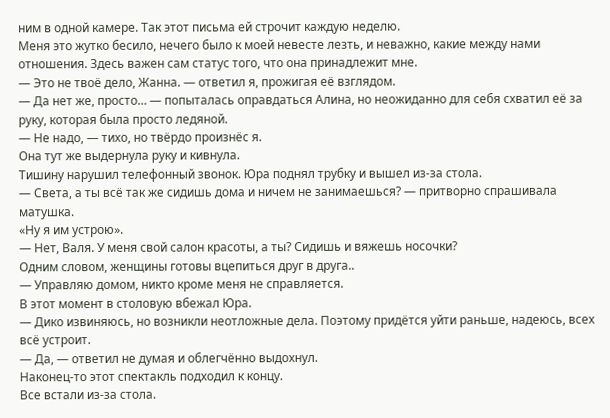ним в одной камере. Так этот письма ей строчит каждую неделю.
Меня это жутко бесило, нечего было к моей невесте лезть, и неважно, какие между нами отношения. Здесь важен сам статус того, что она принадлежит мне.
— Это не твоё дело, Жанна. — ответил я, прожигая её взглядом.
— Да нет же, просто… — попыталась оправдаться Алина, но неожиданно для себя схватил её за руку, которая была просто ледяной.
— Не надо, — тихо, но твёрдо произнёс я.
Она тут же выдернула руку и кивнула.
Тишину нарушил телефонный звонок. Юра поднял трубку и вышел из-за стола.
— Света, а ты всё так же сидишь дома и ничем не занимаешься? — притворно спрашивала матушка.
«Ну я им устрою».
— Нет, Валя. У меня свой салон красоты, а ты? Сидишь и вяжешь носочки?
Одним словом, женщины готовы вцепиться друг в друга..
— Управляю домом, никто кроме меня не справляется.
В этот момент в столовую вбежал Юра.
— Дико извиняюсь, но возникли неотложные дела. Поэтому придётся уйти раньше, надеюсь, всех всё устроит.
— Да, — ответил не думая и облегчённо выдохнул.
Наконец-то этот спектакль подходил к концу.
Все встали из-за стола.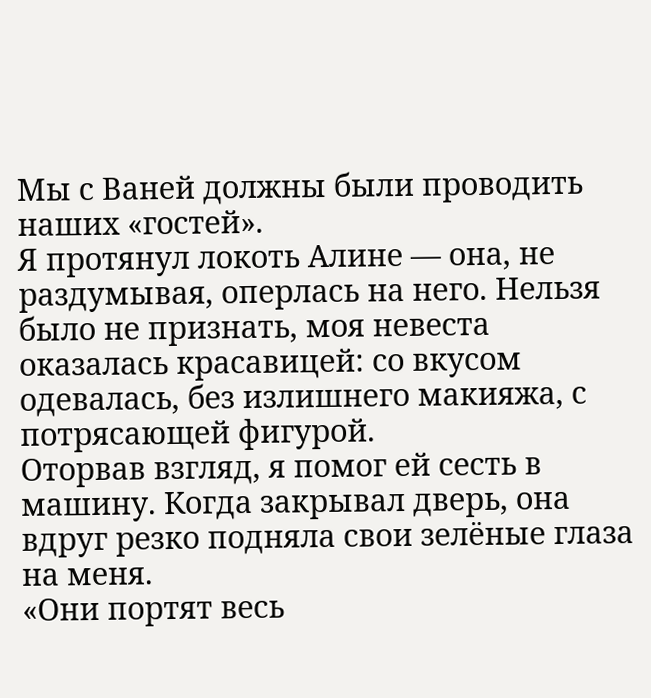Мы с Ваней должны были проводить наших «гостей».
Я протянул локоть Алине — она, не раздумывая, оперлась на него. Нельзя было не признать, моя невеста оказалась красавицей: со вкусом одевалась, без излишнего макияжа, с потрясающей фигурой.
Оторвав взгляд, я помог ей сесть в машину. Когда закрывал дверь, она вдруг резко подняла свои зелёные глаза на меня.
«Они портят весь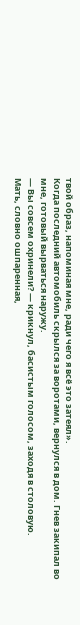твой образ, напоминая мне, ради чего я всё это затеял».
Когда последний автомобиль скрылся за воротами, вернулся в дом. Гнев закипал во мне, готовый вырваться наружу.
— Вы совсем охринели? — крикнул, басистым голосом, заходя в столовую.
Мать, словно ошпаренная,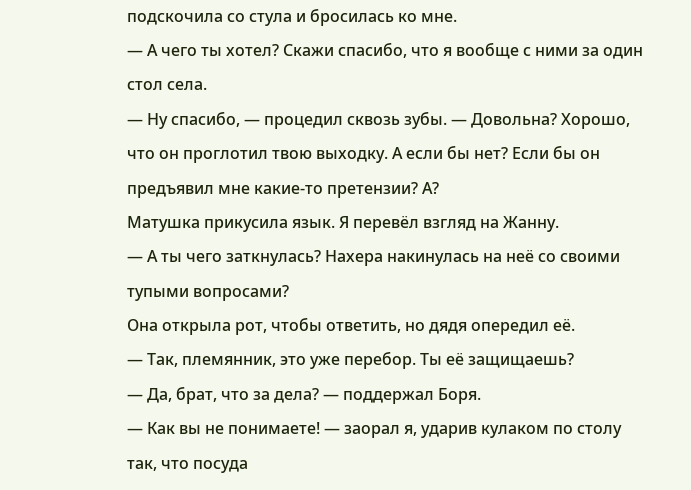подскочила со стула и бросилась ко мне.
— А чего ты хотел? Скажи спасибо, что я вообще с ними за один стол села.
— Ну спасибо, — процедил сквозь зубы. — Довольна? Хорошо, что он проглотил твою выходку. А если бы нет? Если бы он предъявил мне какие-то претензии? А?
Матушка прикусила язык. Я перевёл взгляд на Жанну.
— А ты чего заткнулась? Нахера накинулась на неё со своими тупыми вопросами?
Она открыла рот, чтобы ответить, но дядя опередил её.
— Так, племянник, это уже перебор. Ты её защищаешь?
— Да, брат, что за дела? — поддержал Боря.
— Как вы не понимаете! — заорал я, ударив кулаком по столу так, что посуда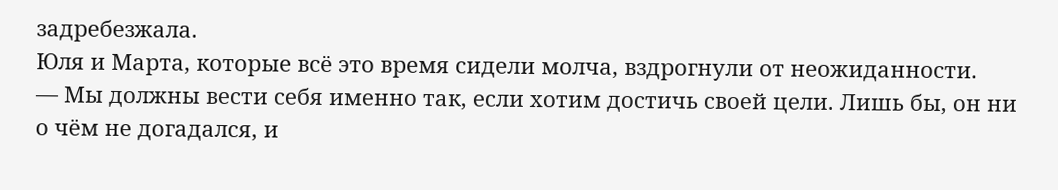задребезжала.
Юля и Марта, которые всё это время сидели молча, вздрогнули от неожиданности.
— Мы должны вести себя именно так, если хотим достичь своей цели. Лишь бы, он ни о чём не догадался, и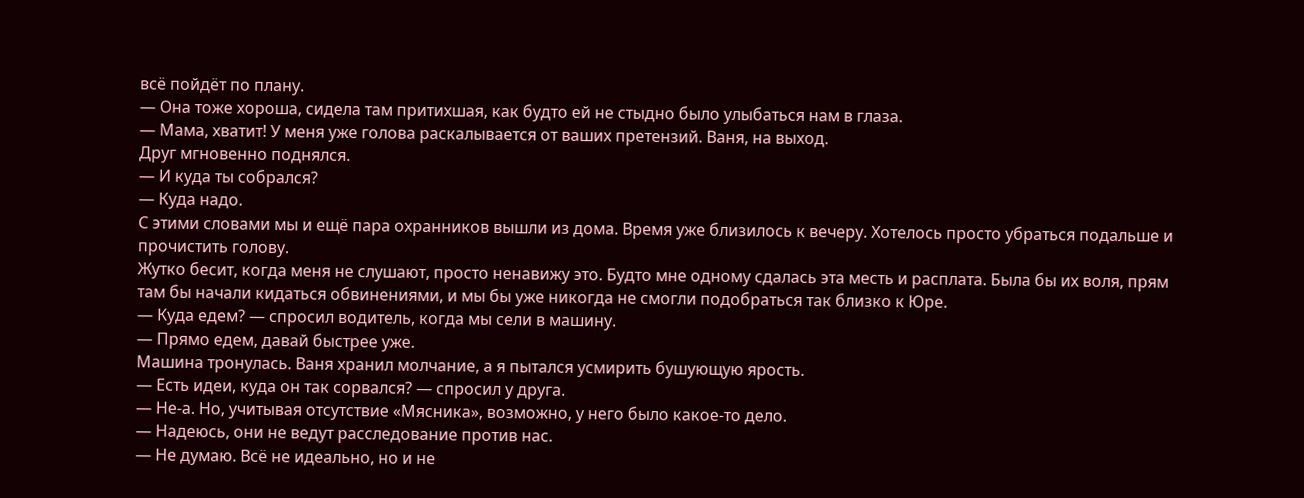всё пойдёт по плану.
— Она тоже хороша, сидела там притихшая, как будто ей не стыдно было улыбаться нам в глаза.
— Мама, хватит! У меня уже голова раскалывается от ваших претензий. Ваня, на выход.
Друг мгновенно поднялся.
— И куда ты собрался?
— Куда надо.
С этими словами мы и ещё пара охранников вышли из дома. Время уже близилось к вечеру. Хотелось просто убраться подальше и прочистить голову.
Жутко бесит, когда меня не слушают, просто ненавижу это. Будто мне одному сдалась эта месть и расплата. Была бы их воля, прям там бы начали кидаться обвинениями, и мы бы уже никогда не смогли подобраться так близко к Юре.
— Куда едем? — спросил водитель, когда мы сели в машину.
— Прямо едем, давай быстрее уже.
Машина тронулась. Ваня хранил молчание, а я пытался усмирить бушующую ярость.
— Есть идеи, куда он так сорвался? — спросил у друга.
— Не-а. Но, учитывая отсутствие «Мясника», возможно, у него было какое-то дело.
— Надеюсь, они не ведут расследование против нас.
— Не думаю. Всё не идеально, но и не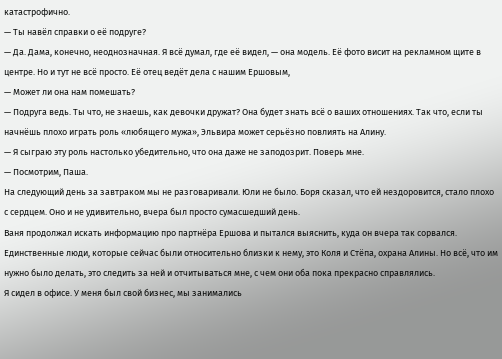катастрофично.
— Ты навёл справки о её подруге?
— Да. Дама, конечно, неоднозначная. Я всё думал, где её видел, — она модель. Её фото висит на рекламном щите в центре. Но и тут не всё просто. Её отец ведёт дела с нашим Ершовым,
— Может ли она нам помешать?
— Подруга ведь. Ты что, не знаешь, как девочки дружат? Она будет знать всё о ваших отношениях. Так что, если ты начнёшь плохо играть роль «любящего мужа», Эльвира может серьёзно повлиять на Алину.
— Я сыграю эту роль настолько убедительно, что она даже не заподозрит. Поверь мне.
— Посмотрим, Паша.
На следующий день за завтраком мы не разговаривали. Юли не было. Боря сказал, что ей нездоровится, стало плохо с сердцем. Оно и не удивительно, вчера был просто сумасшедший день.
Ваня продолжал искать информацию про партнёра Ершова и пытался выяснить, куда он вчера так сорвался.
Единственные люди, которые сейчас были относительно близки к нему, это Коля и Стёпа, охрана Алины. Но всё, что им нужно было делать, это следить за ней и отчитываться мне, с чем они оба пока прекрасно справлялись.
Я сидел в офисе. У меня был свой бизнес, мы занимались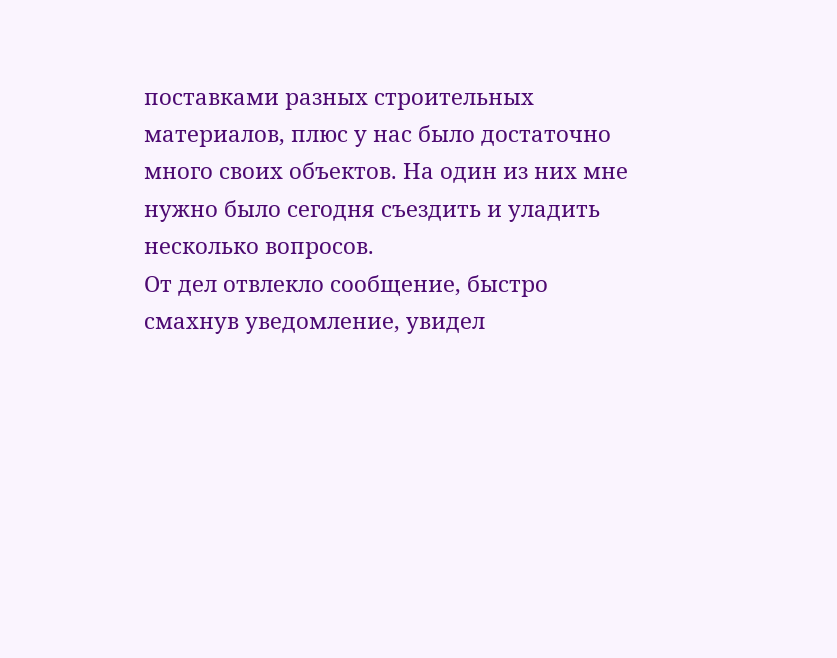поставками разных строительных материалов, плюс у нас было достаточно много своих объектов. На один из них мне нужно было сегодня съездить и уладить несколько вопросов.
От дел отвлекло сообщение, быстро смахнув уведомление, увидел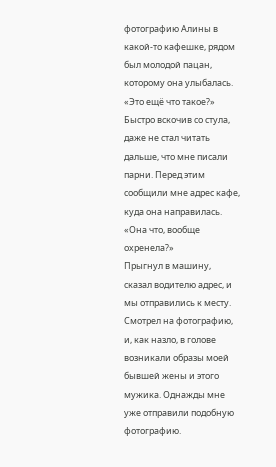фотографию Алины в какой-то кафешке, рядом был молодой пацан, которому она улыбалась.
«Это ещё что такое?»
Быстро вскочив со стула, даже не стал читать дальше, что мне писали парни. Перед этим сообщили мне адрес кафе, куда она направилась.
«Она что, вообще охренела?»
Прыгнул в машину, сказал водителю адрес, и мы отправились к месту.
Смотрел на фотографию, и, как назло, в голове возникали образы моей бывшей жены и этого мужика. Однажды мне уже отправили подобную фотографию.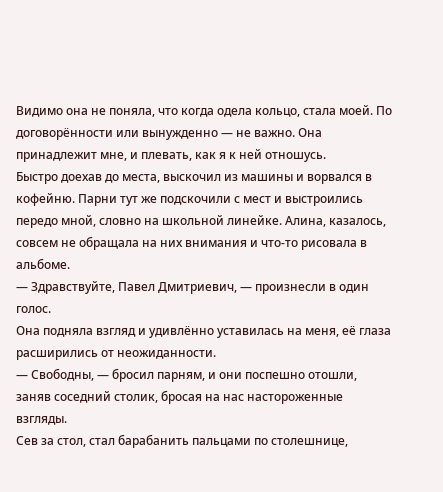Видимо она не поняла, что когда одела кольцо, стала моей. По договорённости или вынужденно — не важно. Она принадлежит мне, и плевать, как я к ней отношусь.
Быстро доехав до места, выскочил из машины и ворвался в кофейню. Парни тут же подскочили с мест и выстроились передо мной, словно на школьной линейке. Алина, казалось, совсем не обращала на них внимания и что-то рисовала в альбоме.
— Здравствуйте, Павел Дмитриевич, — произнесли в один голос.
Она подняла взгляд и удивлённо уставилась на меня, её глаза расширились от неожиданности.
— Свободны, — бросил парням, и они поспешно отошли, заняв соседний столик, бросая на нас настороженные взгляды.
Сев за стол, стал барабанить пальцами по столешнице,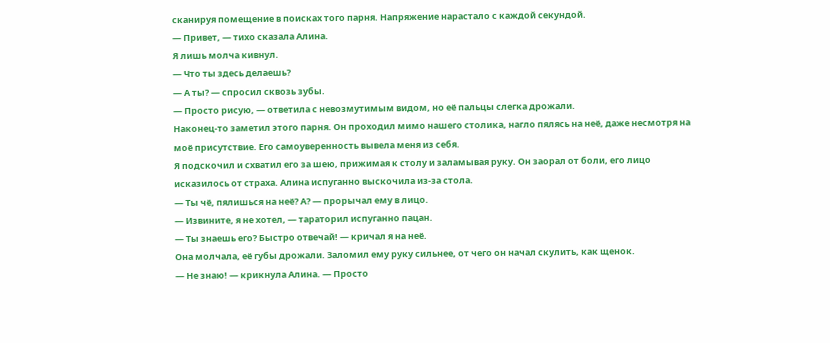сканируя помещение в поисках того парня. Напряжение нарастало с каждой секундой.
— Привет, — тихо сказала Алина.
Я лишь молча кивнул.
— Что ты здесь делаешь?
— А ты? — спросил сквозь зубы.
— Просто рисую, — ответила с невозмутимым видом, но её пальцы слегка дрожали.
Наконец-то заметил этого парня. Он проходил мимо нашего столика, нагло пялясь на неё, даже несмотря на моё присутствие. Его самоуверенность вывела меня из себя.
Я подскочил и схватил его за шею, прижимая к столу и заламывая руку. Он заорал от боли, его лицо исказилось от страха. Алина испуганно выскочила из-за стола.
— Ты чё, пялишься на неё? А? — прорычал ему в лицо.
— Извините, я не хотел, — тараторил испуганно пацан.
— Ты знаешь его? Быстро отвечай! — кричал я на неё.
Она молчала, её губы дрожали. Заломил ему руку сильнее, от чего он начал скулить, как щенок.
— Не знаю! — крикнула Алина. — Просто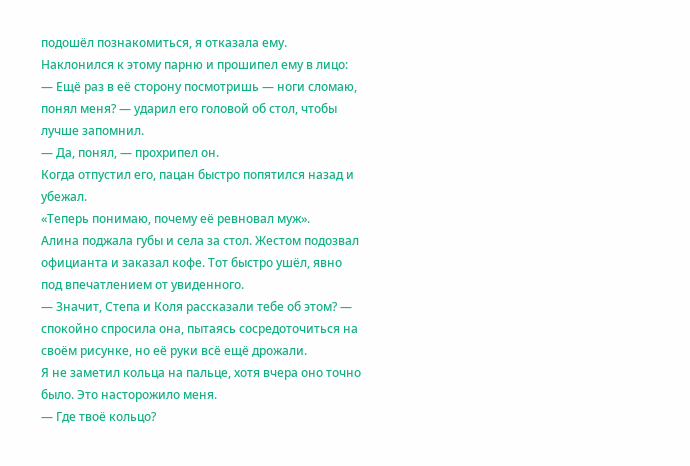подошёл познакомиться, я отказала ему.
Наклонился к этому парню и прошипел ему в лицо:
— Ещё раз в её сторону посмотришь — ноги сломаю, понял меня? — ударил его головой об стол, чтобы лучше запомнил.
— Да, понял, — прохрипел он.
Когда отпустил его, пацан быстро попятился назад и убежал.
«Теперь понимаю, почему её ревновал муж».
Алина поджала губы и села за стол. Жестом подозвал официанта и заказал кофе. Тот быстро ушёл, явно под впечатлением от увиденного.
— Значит, Степа и Коля рассказали тебе об этом? — спокойно спросила она, пытаясь сосредоточиться на своём рисунке, но её руки всё ещё дрожали.
Я не заметил кольца на пальце, хотя вчера оно точно было. Это насторожило меня.
— Где твоё кольцо?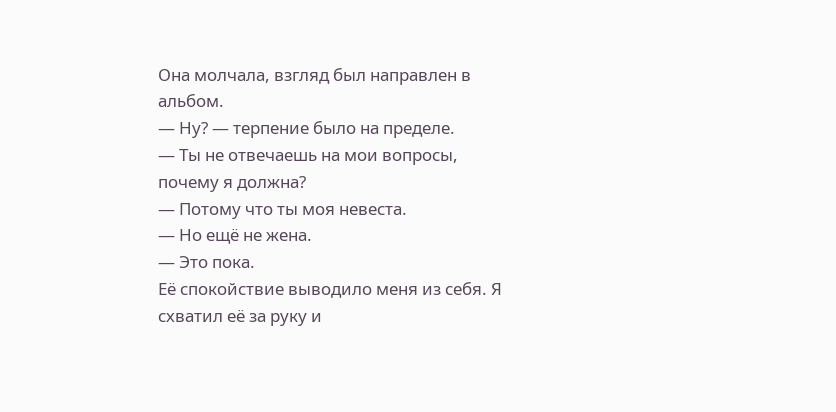Она молчала, взгляд был направлен в альбом.
— Ну? — терпение было на пределе.
— Ты не отвечаешь на мои вопросы, почему я должна?
— Потому что ты моя невеста.
— Но ещё не жена.
— Это пока.
Её спокойствие выводило меня из себя. Я схватил её за руку и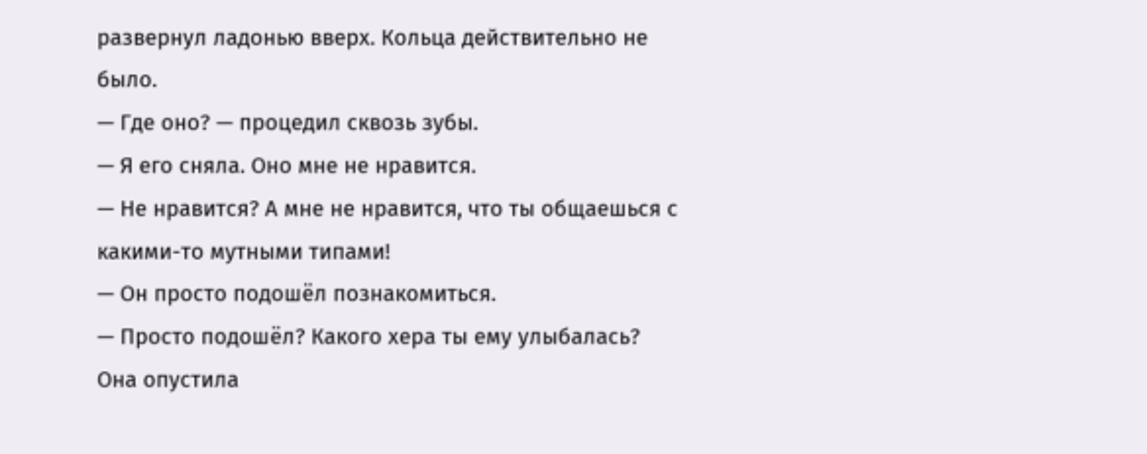развернул ладонью вверх. Кольца действительно не было.
— Где оно? — процедил сквозь зубы.
— Я его сняла. Оно мне не нравится.
— Не нравится? А мне не нравится, что ты общаешься с какими-то мутными типами!
— Он просто подошёл познакомиться.
— Просто подошёл? Какого хера ты ему улыбалась?
Она опустила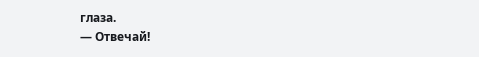глаза.
— Отвечай!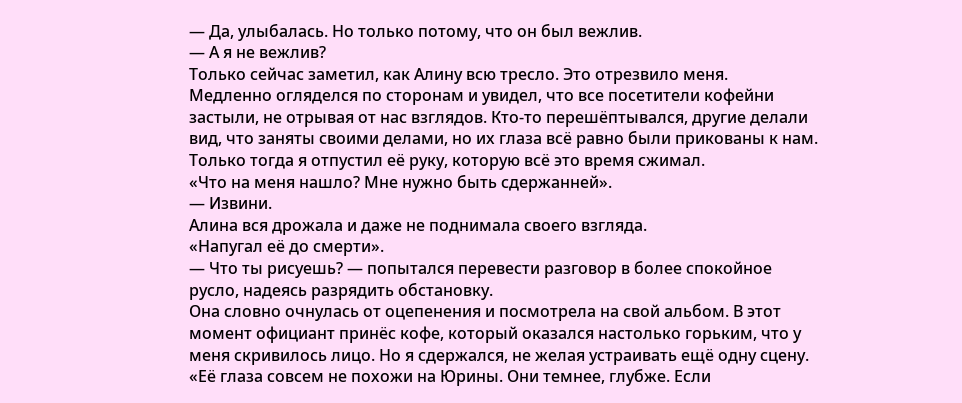— Да, улыбалась. Но только потому, что он был вежлив.
— А я не вежлив?
Только сейчас заметил, как Алину всю тресло. Это отрезвило меня.
Медленно огляделся по сторонам и увидел, что все посетители кофейни застыли, не отрывая от нас взглядов. Кто-то перешёптывался, другие делали вид, что заняты своими делами, но их глаза всё равно были прикованы к нам.
Только тогда я отпустил её руку, которую всё это время сжимал.
«Что на меня нашло? Мне нужно быть сдержанней».
— Извини.
Алина вся дрожала и даже не поднимала своего взгляда.
«Напугал её до смерти».
— Что ты рисуешь? — попытался перевести разговор в более спокойное русло, надеясь разрядить обстановку.
Она словно очнулась от оцепенения и посмотрела на свой альбом. В этот момент официант принёс кофе, который оказался настолько горьким, что у меня скривилось лицо. Но я сдержался, не желая устраивать ещё одну сцену.
«Её глаза совсем не похожи на Юрины. Они темнее, глубже. Если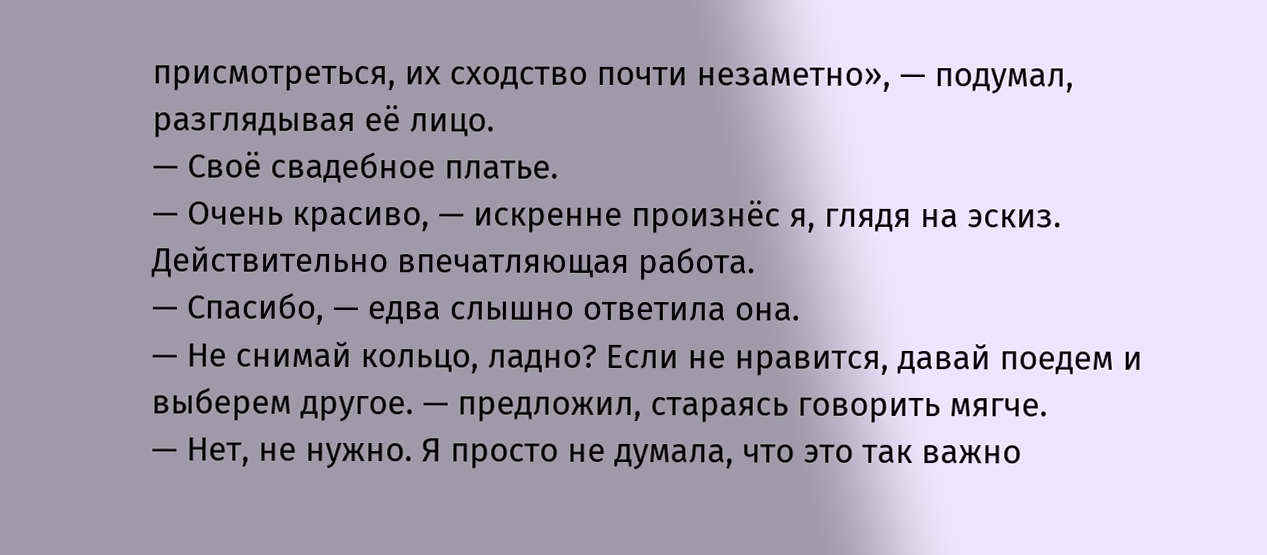присмотреться, их сходство почти незаметно», — подумал, разглядывая её лицо.
— Своё свадебное платье.
— Очень красиво, — искренне произнёс я, глядя на эскиз.
Действительно впечатляющая работа.
— Спасибо, — едва слышно ответила она.
— Не снимай кольцо, ладно? Если не нравится, давай поедем и выберем другое. — предложил, стараясь говорить мягче.
— Нет, не нужно. Я просто не думала, что это так важно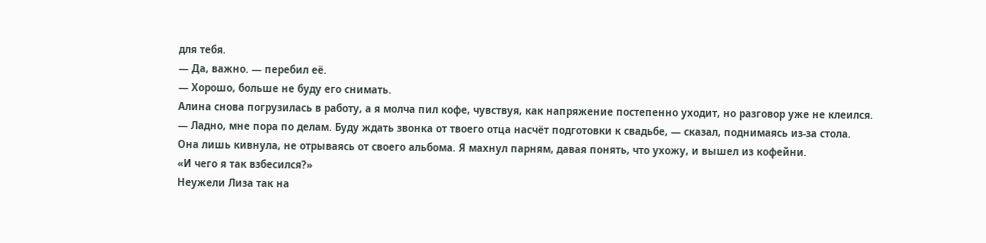для тебя.
— Да, важно. — перебил её.
— Хорошо, больше не буду его снимать.
Алина снова погрузилась в работу, а я молча пил кофе, чувствуя, как напряжение постепенно уходит, но разговор уже не клеился.
— Ладно, мне пора по делам. Буду ждать звонка от твоего отца насчёт подготовки к свадьбе, — сказал, поднимаясь из-за стола.
Она лишь кивнула, не отрываясь от своего альбома. Я махнул парням, давая понять, что ухожу, и вышел из кофейни.
«И чего я так взбесился?»
Неужели Лиза так на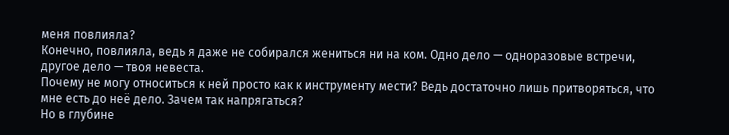меня повлияла?
Конечно, повлияла, ведь я даже не собирался жениться ни на ком. Одно дело — одноразовые встречи, другое дело — твоя невеста.
Почему не могу относиться к ней просто как к инструменту мести? Ведь достаточно лишь притворяться, что мне есть до неё дело. Зачем так напрягаться?
Но в глубине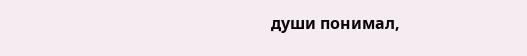души понимал,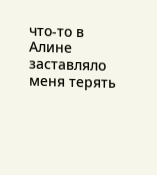что-то в Алине заставляло меня терять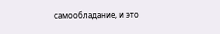самообладание, и это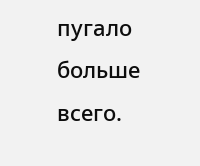пугало больше всего.